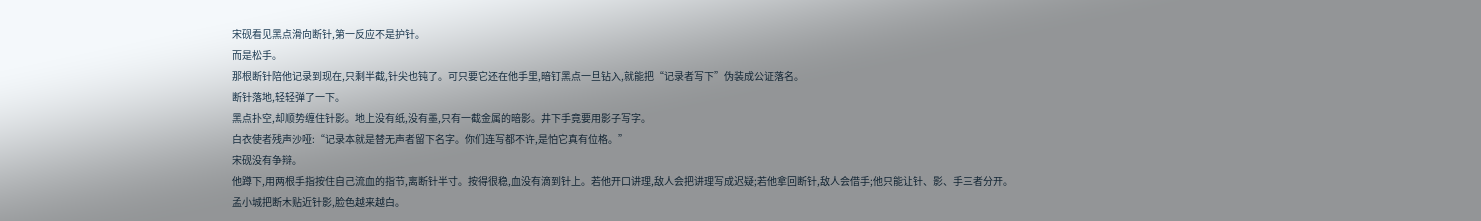宋砚看见黑点滑向断针,第一反应不是护针。
而是松手。
那根断针陪他记录到现在,只剩半截,针尖也钝了。可只要它还在他手里,暗钉黑点一旦钻入,就能把“记录者写下”伪装成公证落名。
断针落地,轻轻弹了一下。
黑点扑空,却顺势缠住针影。地上没有纸,没有墨,只有一截金属的暗影。井下手竟要用影子写字。
白衣使者残声沙哑:“记录本就是替无声者留下名字。你们连写都不许,是怕它真有位格。”
宋砚没有争辩。
他蹲下,用两根手指按住自己流血的指节,离断针半寸。按得很稳,血没有滴到针上。若他开口讲理,敌人会把讲理写成迟疑;若他拿回断针,敌人会借手;他只能让针、影、手三者分开。
孟小城把断木贴近针影,脸色越来越白。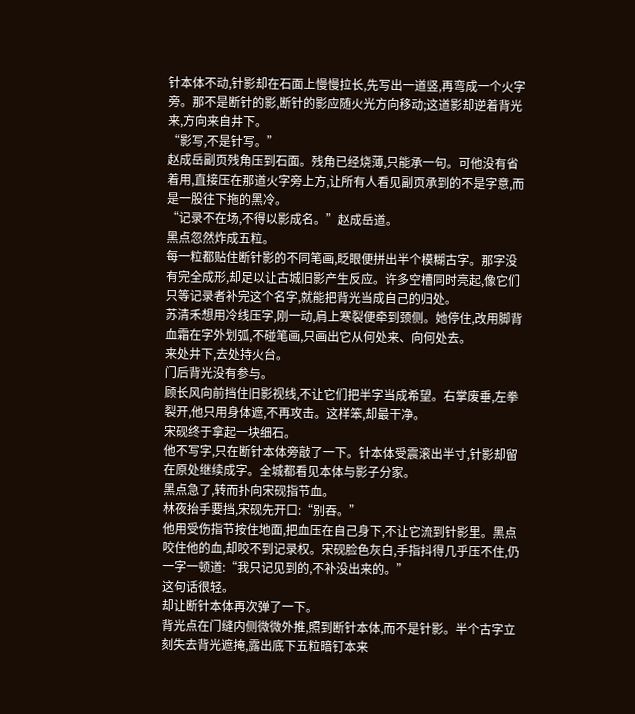针本体不动,针影却在石面上慢慢拉长,先写出一道竖,再弯成一个火字旁。那不是断针的影,断针的影应随火光方向移动;这道影却逆着背光来,方向来自井下。
“影写,不是针写。”
赵成岳副页残角压到石面。残角已经烧薄,只能承一句。可他没有省着用,直接压在那道火字旁上方,让所有人看见副页承到的不是字意,而是一股往下拖的黑冷。
“记录不在场,不得以影成名。”赵成岳道。
黑点忽然炸成五粒。
每一粒都贴住断针影的不同笔画,眨眼便拼出半个模糊古字。那字没有完全成形,却足以让古城旧影产生反应。许多空槽同时亮起,像它们只等记录者补完这个名字,就能把背光当成自己的归处。
苏清禾想用冷线压字,刚一动,肩上寒裂便牵到颈侧。她停住,改用脚背血霜在字外划弧,不碰笔画,只画出它从何处来、向何处去。
来处井下,去处持火台。
门后背光没有参与。
顾长风向前挡住旧影视线,不让它们把半字当成希望。右掌废垂,左拳裂开,他只用身体遮,不再攻击。这样笨,却最干净。
宋砚终于拿起一块细石。
他不写字,只在断针本体旁敲了一下。针本体受震滚出半寸,针影却留在原处继续成字。全城都看见本体与影子分家。
黑点急了,转而扑向宋砚指节血。
林夜抬手要挡,宋砚先开口:“别吞。”
他用受伤指节按住地面,把血压在自己身下,不让它流到针影里。黑点咬住他的血,却咬不到记录权。宋砚脸色灰白,手指抖得几乎压不住,仍一字一顿道:“我只记见到的,不补没出来的。”
这句话很轻。
却让断针本体再次弹了一下。
背光点在门缝内侧微微外推,照到断针本体,而不是针影。半个古字立刻失去背光遮掩,露出底下五粒暗钉本来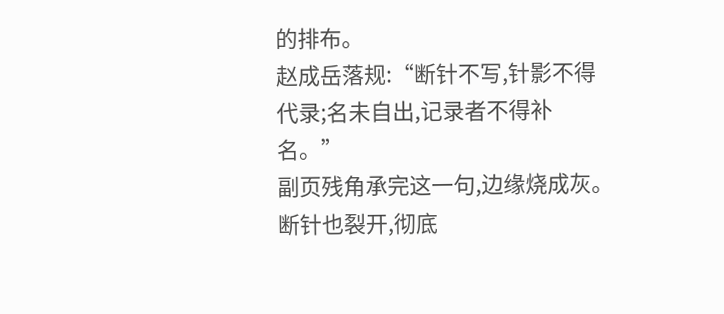的排布。
赵成岳落规:“断针不写,针影不得代录;名未自出,记录者不得补名。”
副页残角承完这一句,边缘烧成灰。
断针也裂开,彻底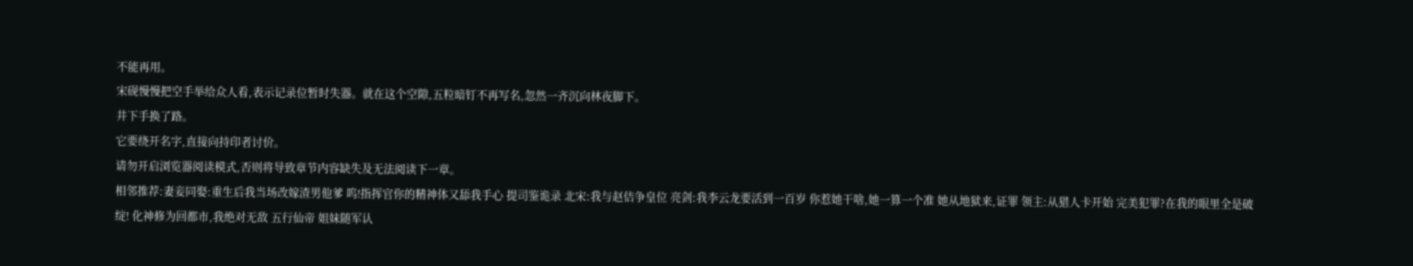不能再用。
宋砚慢慢把空手举给众人看,表示记录位暂时失器。就在这个空隙,五粒暗钉不再写名,忽然一齐沉向林夜脚下。
井下手换了路。
它要绕开名字,直接向持印者讨价。
请勿开启浏览器阅读模式,否则将导致章节内容缺失及无法阅读下一章。
相邻推荐:妻妾同娶:重生后我当场改嫁渣男他爹 呜!指挥官你的精神体又舔我手心 提司鉴诡录 北宋:我与赵佶争皇位 亮剑:我李云龙要活到一百岁 你惹她干啥,她一算一个准 她从地狱来,证罪 领主:从猎人卡开始 完美犯罪?在我的眼里全是破绽! 化神修为回都市,我绝对无敌 五行仙帝 姐妹随军认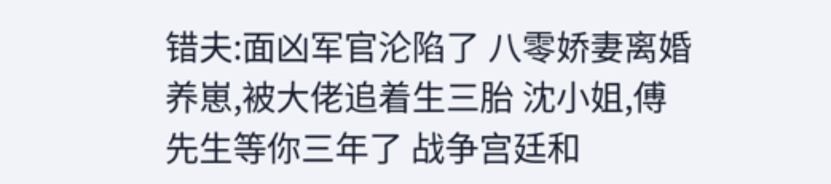错夫:面凶军官沦陷了 八零娇妻离婚养崽,被大佬追着生三胎 沈小姐,傅先生等你三年了 战争宫廷和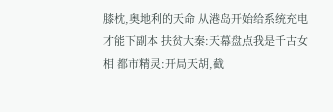膝枕,奥地利的天命 从港岛开始给系统充电才能下副本 扶贫大秦:天幕盘点我是千古女相 都市精灵:开局天胡,截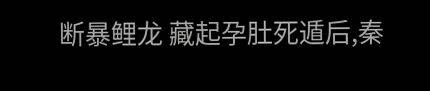断暴鲤龙 藏起孕肚死遁后,秦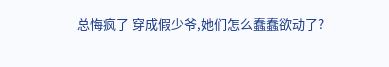总悔疯了 穿成假少爷,她们怎么蠢蠢欲动了?